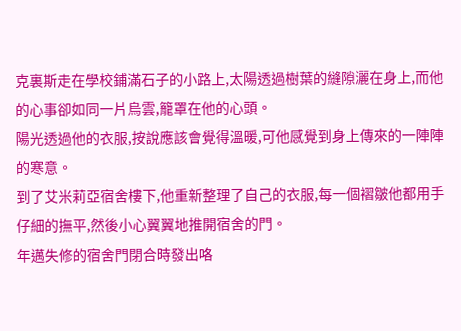克裏斯走在學校鋪滿石子的小路上,太陽透過樹葉的縫隙灑在身上,而他的心事卻如同一片烏雲,籠罩在他的心頭。
陽光透過他的衣服,按說應該會覺得溫暖,可他感覺到身上傳來的一陣陣的寒意。
到了艾米莉亞宿舍樓下,他重新整理了自己的衣服,每一個褶皺他都用手仔細的撫平,然後小心翼翼地推開宿舍的門。
年邁失修的宿舍門閉合時發出咯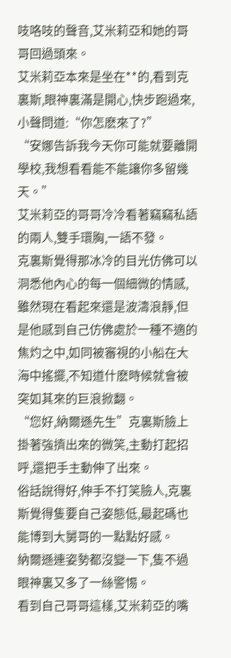吱咯吱的聲音,艾米莉亞和她的哥哥回過頭來。
艾米莉亞本來是坐在**的,看到克裏斯,眼神裏滿是開心,快步跑過來,小聲問道:“你怎麽來了?”
“安娜告訴我今天你可能就要離開學校,我想看看能不能讓你多留幾天。”
艾米莉亞的哥哥冷冷看著竊竊私語的兩人,雙手環胸,一語不發。
克裏斯覺得那冰冷的目光仿佛可以洞悉他內心的每一個細微的情感,雖然現在看起來還是波濤浪靜,但是他感到自己仿佛處於一種不適的焦灼之中,如同被審視的小船在大海中搖擺,不知道什麽時候就會被突如其來的巨浪掀翻。
“您好,納爾遜先生”克裏斯臉上掛著強擠出來的微笑,主動打起招呼,還把手主動伸了出來。
俗話說得好,伸手不打笑臉人,克裏斯覺得隻要自己姿態低,最起碼也能博到大舅哥的一點點好感。
納爾遜連姿勢都沒變一下,隻不過眼神裏又多了一絲警惕。
看到自己哥哥這樣,艾米莉亞的嘴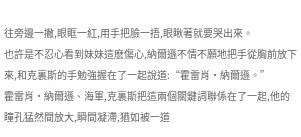往旁邊一撇,眼眶一紅,用手把臉一捂,眼瞅著就要哭出來。
也許是不忍心看到妹妹這麽傷心,納爾遜不情不願地把手從胸前放下來,和克裏斯的手勉強握在了一起說道:“霍雷肖·納爾遜。”
霍雷肖·納爾遜、海軍,克裏斯把這兩個關鍵詞聯係在了一起,他的瞳孔猛然間放大,瞬間凝滯,猶如被一道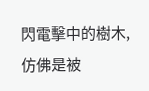閃電擊中的樹木,仿佛是被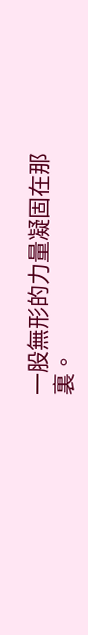一股無形的力量凝固在那裏。